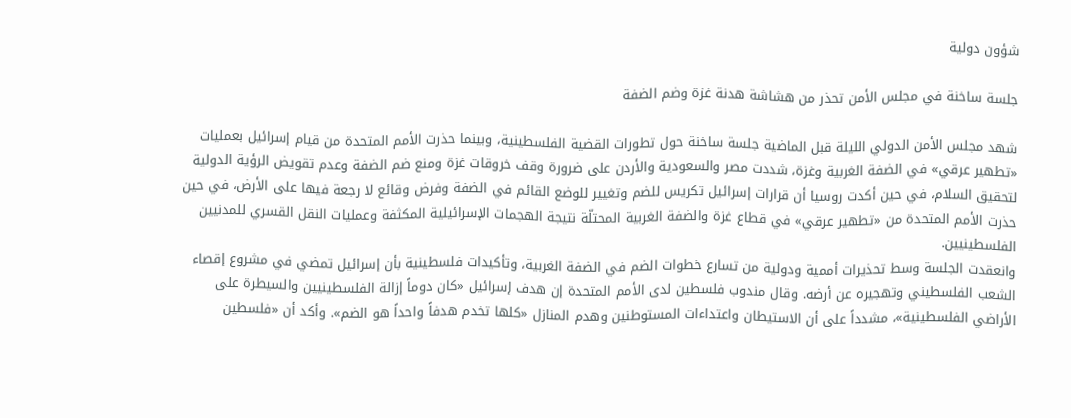شؤون دولية

جلسة ساخنة في مجلس الأمن تحذر من هشاشة هدنة غزة وضم الضفة

شهد مجلس الأمن الدولي الليلة قبل الماضية جلسة ساخنة حول تطورات القضية الفلسطينية، وبينما حذرت الأمم المتحدة من قيام إسرائيل بعمليات «تطهير عرقي» في الضفة الغربية وغزة، شددت مصر والسعودية والأردن على ضرورة وقف خروقات غزة ومنع ضم الضفة وعدم تقويض الرؤية الدولية لتحقيق السلام، في حين أكدت روسيا أن قرارات إسرائيل تكريس للضم وتغيير للوضع القائم في الضفة وفرض وقائع لا رجعة فيها على الأرض، في حين حذرت الأمم المتحدة من «تطهير عرقي» في قطاع غزة والضفة الغربية المحتلّة نتيجة الهجمات الإسرائيلية المكثفة وعمليات النقل القسري للمدنيين الفلسطينيين.
وانعقدت الجلسة وسط تحذيرات أممية ودولية من تسارع خطوات الضم في الضفة الغربية، وتأكيدات فلسطينية بأن إسرائيل تمضي في مشروع إقصاء الشعب الفلسطيني وتهجيره عن أرضه. وقال مندوب فلسطين لدى الأمم المتحدة إن هدف إسرائيل «كان دوماً إزالة الفلسطينيين والسيطرة على الأراضي الفلسطينية»، مشدداً على أن الاستيطان واعتداءات المستوطنين وهدم المنازل «كلها تخدم هدفاً واحداً هو الضم». وأكد أن «فلسطين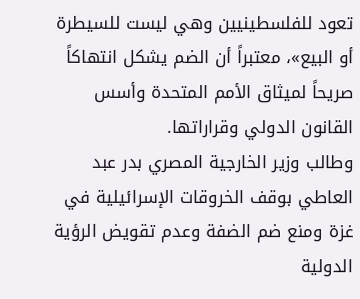تعود للفلسطينيين وهي ليست للسيطرة أو البيع»، معتبراً أن الضم يشكل انتهاكاً صريحاً لميثاق الأمم المتحدة وأسس القانون الدولي وقراراتها.
وطالب وزير الخارجية المصري بدر عبد العاطي بوقف الخروقات الإسرائيلية في غزة ومنع ضم الضفة وعدم تقويض الرؤية الدولية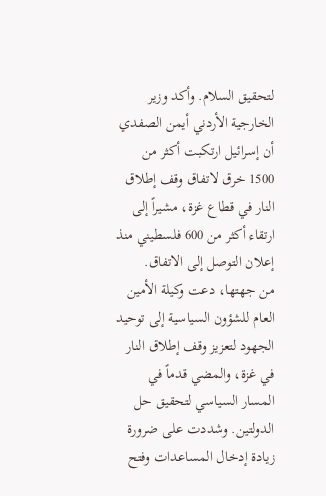لتحقيق السلام. وأكد وزير الخارجية الأردني أيمن الصفدي أن إسرائيل ارتكبت أكثر من 1500 خرق لاتفاق وقف إطلاق النار في قطاع غزة، مشيراً إلى ارتقاء أكثر من 600 فلسطيني منذ إعلان التوصل إلى الاتفاق.
من جهتها، دعت وكيلة الأمين العام للشؤون السياسية إلى توحيد الجهود لتعزيز وقف إطلاق النار في غزة، والمضي قدماً في المسار السياسي لتحقيق حل الدولتين. وشددت على ضرورة زيادة إدخال المساعدات وفتح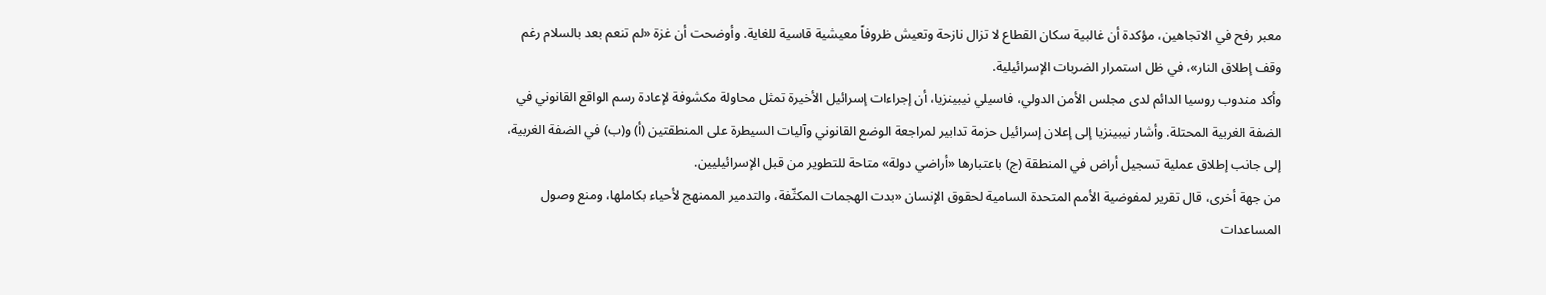معبر رفح في الاتجاهين، مؤكدة أن غالبية سكان القطاع لا تزال نازحة وتعيش ظروفاً معيشية قاسية للغاية. وأوضحت أن غزة «لم تنعم بعد بالسلام رغم وقف إطلاق النار»، في ظل استمرار الضربات الإسرائيلية.
وأكد مندوب روسيا الدائم لدى مجلس الأمن الدولي، فاسيلي نيبينزيا، أن إجراءات إسرائيل الأخيرة تمثل محاولة مكشوفة لإعادة رسم الواقع القانوني في الضفة الغربية المحتلة. وأشار نيبينزيا إلى إعلان إسرائيل حزمة تدابير لمراجعة الوضع القانوني وآليات السيطرة على المنطقتين (أ) و(ب) في الضفة الغربية، إلى جانب إطلاق عملية تسجيل أراض في المنطقة (ج) باعتبارها «أراضي دولة» متاحة للتطوير من قبل الإسرائيليين.
من جهة أخرى، قال تقرير لمفوضية الأمم المتحدة السامية لحقوق الإنسان «بدت الهجمات المكثّفة، والتدمير الممنهج لأحياء بكاملها، ومنع وصول المساعدات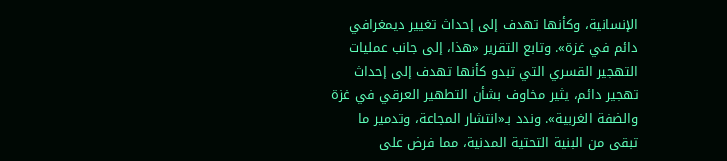الإنسانية، وكأنها تهدف إلى إحداث تغيير ديمغرافي دائم في غزة». وتابع التقرير «هذا، إلى جانب عمليات التهجير القسري التي تبدو كأنها تهدف إلى إحداث تهجير دائم، يثير مخاوف بشأن التطهير العرقي في غزة والضفة الغربية». وندد بـ«انتشار المجاعة، وتدمير ما تبقى من البنية التحتية المدنية، مما فرض على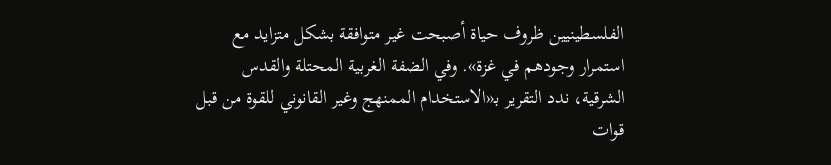الفلسطينيين ظروف حياة أصبحت غير متوافقة بشكل متزايد مع استمرار وجودهم في غزة». وفي الضفة الغربية المحتلة والقدس الشرقية، ندد التقرير بـ«الاستخدام الممنهج وغير القانوني للقوة من قبل قوات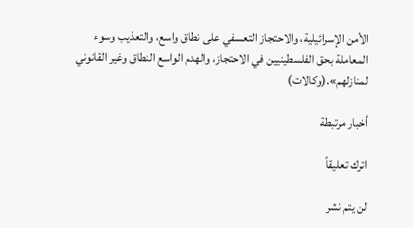الأمن الإسرائيلية، والاحتجاز التعسفي على نطاق واسع، والتعذيب وسوء المعاملة بحق الفلسطينيين في الاحتجاز، والهدم الواسع النطاق وغير القانوني لمنازلهم».(وكالات)

أخبار مرتبطة

اترك تعليقاً

لن يتم نشر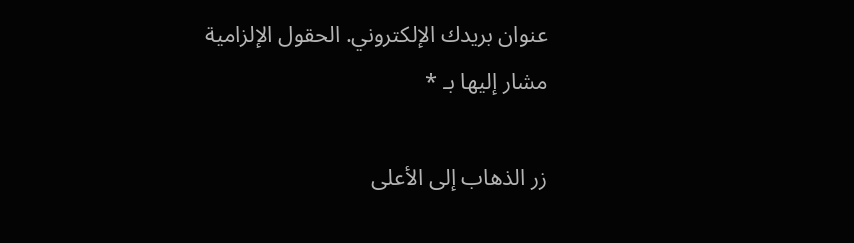عنوان بريدك الإلكتروني. الحقول الإلزامية مشار إليها بـ *

زر الذهاب إلى الأعلى